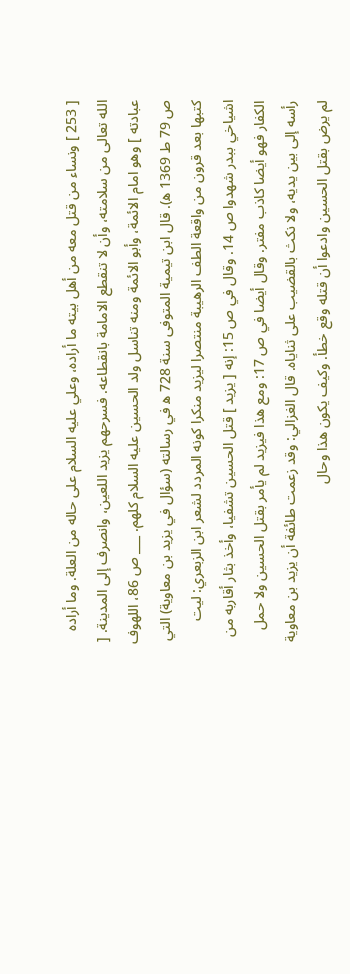[ 253 ] ونساء من قتل معه من أهل بيته ما أراده، وعلي عليه السلام على حاله من العلة. وما أراده الله تعالى من سلامته، وأن لا تنقطع الامامة بانقطاعه. فسرحهم يزيد اللعين، وانصرف إلى المدينة. [ عبادته ] وهو امام الائمة، وأبو الائمة ومنه تناسل ولد الحسين عليه السلام كلهم. ___ ص 86، اللهوف ص 79 ط 1369 ه‍). قال ابن تيمية المتوفى سنة 728 ه‍ في رسالته (سؤال في يزيد بن معاوية) التي كتبها بعد قرون من واقعة الطف الرهيبة منتصرا ليزيد منكرا كونه المردد لشعر ابن الزبعري: ليت اشياخي ببدر شهدوا ص 14. وقال في ص 15: إنه [ يزيد ] قتل الحسين تشفيا، وأخذ بثار أقاربه من الكفار فهو أيضا كاذب مفتر. وقال أيضا في ص 17: ومع هذا فيزيد لم يأمر بقتل الحسين ولا حمل رأسه إلى بين يديه، ولا نكث بالقضيب على ثناياه. قال الغزالي: وقد زعمت طائفة أن يزيد بن معاوية لم يرض بقتل الحسين وادعوا أن قتله وقع خطأ. وكيف يكون هذا وحال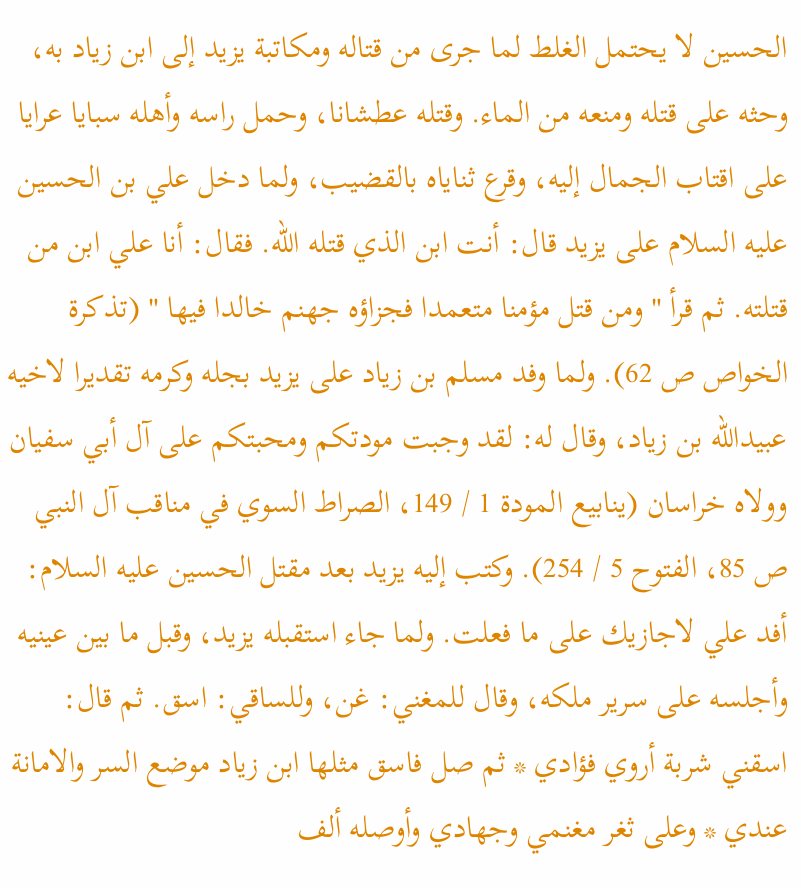الحسين لا يحتمل الغلط لما جرى من قتاله ومكاتبة يزيد إلى ابن زياد به، وحثه على قتله ومنعه من الماء. وقتله عطشانا، وحمل راسه وأهله سبايا عرايا على اقتاب الجمال إليه، وقرع ثناياه بالقضيب، ولما دخل علي بن الحسين عليه السلام على يزيد قال: أنت ابن الذي قتله الله. فقال: أنا علي ابن من قتلته. ثم قرأ " ومن قتل مؤمنا متعمدا فجزاؤه جهنم خالدا فيها " (تذكرة الخواص ص 62). ولما وفد مسلم بن زياد على يزيد بجله وكرمه تقديرا لاخيه عبيدالله بن زياد، وقال له: لقد وجبت مودتكم ومحبتكم على آل أبي سفيان وولاه خراسان (ينابيع المودة 1 / 149، الصراط السوي في مناقب آل النبي ص 85، الفتوح 5 / 254). وكتب إليه يزيد بعد مقتل الحسين عليه السلام: أفد علي لاجازيك على ما فعلت. ولما جاء استقبله يزيد، وقبل ما بين عينيه وأجلسه على سرير ملكه، وقال للمغني: غن، وللساقي: اسق. ثم قال: اسقني شربة أروي فؤادي * ثم صل فاسق مثلها ابن زياد موضع السر والامانة عندي * وعلى ثغر مغنمي وجهادي وأوصله ألف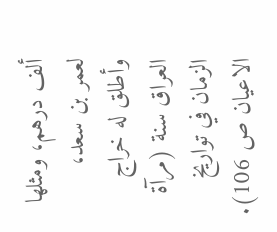ألف درهم، ومثلها لعمر بن سعد، وأطلق له خراج العراق سنة (مرآة الزمان في تواريخ الاعيان ص 106).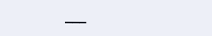___